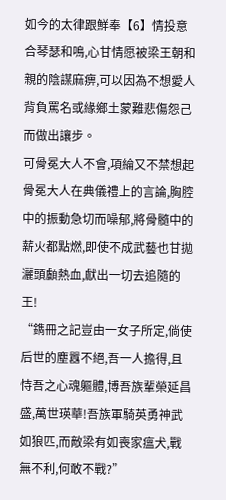如今的太律跟鮮奉【6】情投意合琴瑟和鳴,心甘情愿被梁王朝和親的陰謀麻痹,可以因為不想愛人背負罵名或緣鄉土蒙難悲傷怨己而做出讓步。
可骨冕大人不會,項綸又不禁想起骨冕大人在典儀禮上的言論,胸腔中的振動急切而噪郁,將骨髓中的薪火都點燃,即使不成武藝也甘拋灑頭顱熱血,獻出一切去追隨的王!
“鐫冊之記豈由一女子所定,倘使后世的塵囂不絕,吾一人擔得,且恃吾之心魂軀體,博吾族輩榮延昌盛,萬世瑛華!吾族軍騎英勇神武如狼匹,而敵梁有如喪家瘟犬,戰無不利,何敢不戰?”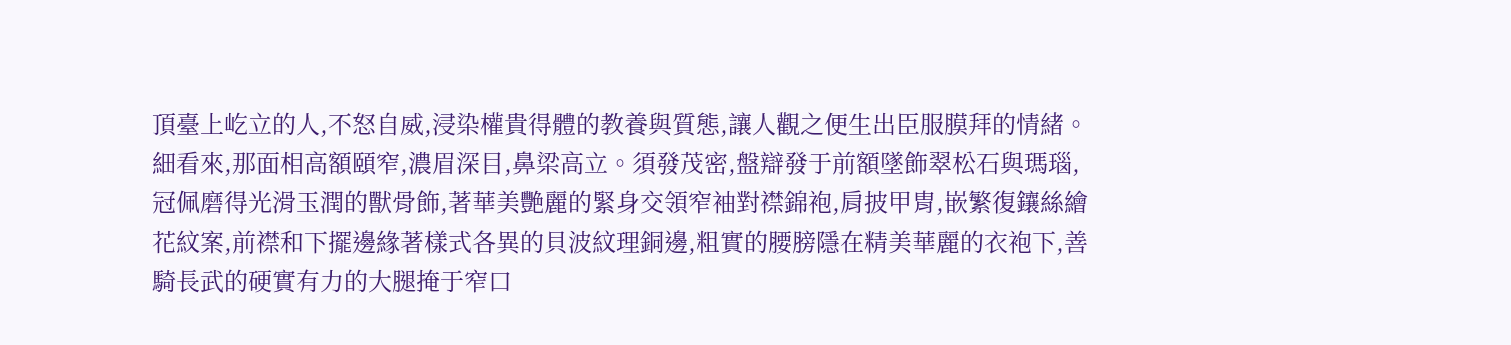頂臺上屹立的人,不怒自威,浸染權貴得體的教養與質態,讓人觀之便生出臣服膜拜的情緒。
細看來,那面相高額頤窄,濃眉深目,鼻梁高立。須發茂密,盤辯發于前額墜飾翠松石與瑪瑙,冠佩磨得光滑玉潤的獸骨飾,著華美艷麗的緊身交領窄袖對襟錦袍,肩披甲胄,嵌繁復鑲絲繪花紋案,前襟和下擺邊緣著樣式各異的貝波紋理銅邊,粗實的腰膀隱在精美華麗的衣袍下,善騎長武的硬實有力的大腿掩于窄口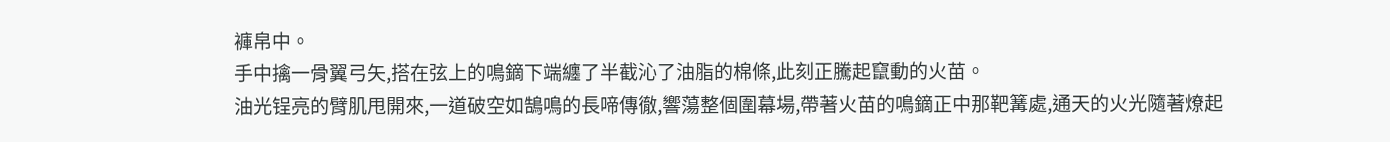褲帛中。
手中擒一骨翼弓矢,搭在弦上的鳴鏑下端纏了半截沁了油脂的棉條,此刻正騰起竄動的火苗。
油光锃亮的臂肌甩開來,一道破空如鵠鳴的長啼傳徹,響蕩整個圍幕場,帶著火苗的鳴鏑正中那靶篝處,通天的火光隨著燎起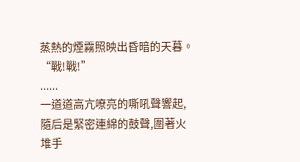蒸熱的煙霧照映出昏暗的天暮。
“戰!戰!”
......
一道道高亢嘹亮的嘶吼聲響起,隨后是緊密連綿的鼓聲,圍著火堆手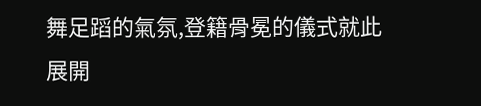舞足蹈的氣氛,登籍骨冕的儀式就此展開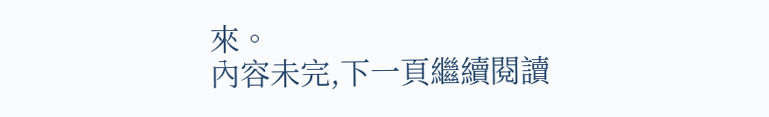來。
內容未完,下一頁繼續閱讀